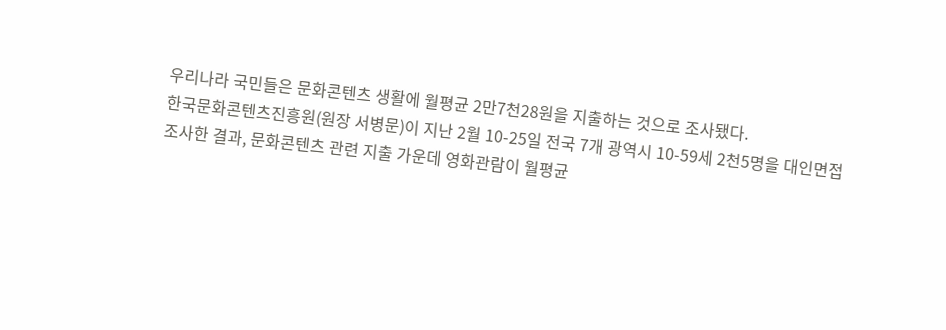우리나라 국민들은 문화콘텐츠 생활에 월평균 2만7천28원을 지출하는 것으로 조사됐다.
한국문화콘텐츠진흥원(원장 서병문)이 지난 2월 10-25일 전국 7개 광역시 10-59세 2천5명을 대인면접 조사한 결과, 문화콘텐츠 관련 지출 가운데 영화관람이 월평균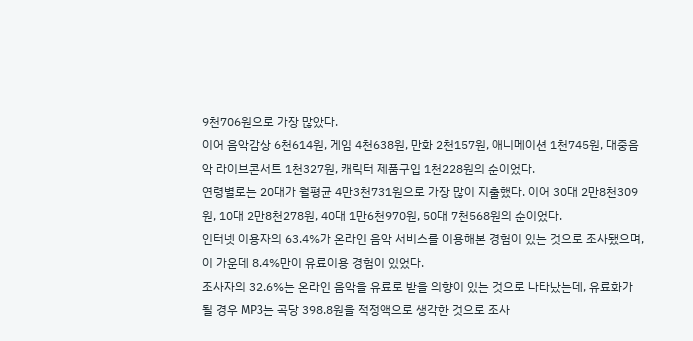9천706원으로 가장 많았다.
이어 음악감상 6천614원, 게임 4천638원, 만화 2천157원, 애니메이션 1천745원, 대중음악 라이브콘서트 1천327원, 캐릭터 제품구입 1천228원의 순이었다.
연령별로는 20대가 월평균 4만3천731원으로 가장 많이 지출했다. 이어 30대 2만8천309원, 10대 2만8천278원, 40대 1만6천970원, 50대 7천568원의 순이었다.
인터넷 이용자의 63.4%가 온라인 음악 서비스를 이용해본 경험이 있는 것으로 조사됐으며, 이 가운데 8.4%만이 유료이용 경험이 있었다.
조사자의 32.6%는 온라인 음악을 유료로 받을 의향이 있는 것으로 나타났는데, 유료화가 될 경우 MP3는 곡당 398.8원을 적정액으로 생각한 것으로 조사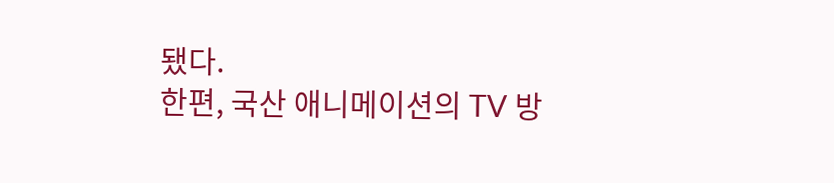됐다.
한편, 국산 애니메이션의 TV 방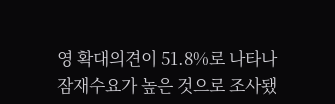영 확대의견이 51.8%로 나타나 잠재수요가 높은 것으로 조사됐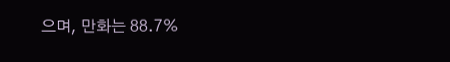으며, 만화는 88.7%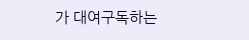가 대여구독하는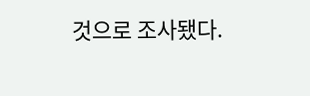것으로 조사됐다.